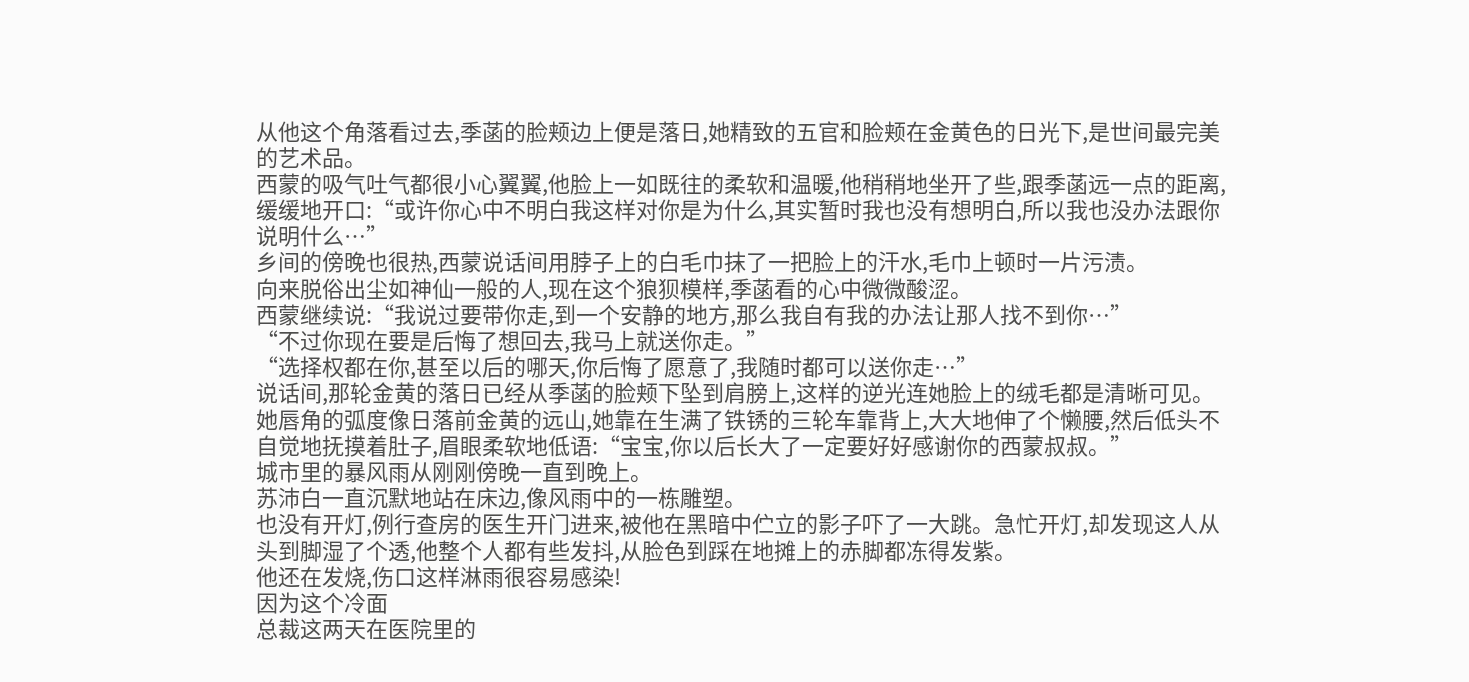从他这个角落看过去,季菡的脸颊边上便是落日,她精致的五官和脸颊在金黄色的日光下,是世间最完美的艺术品。
西蒙的吸气吐气都很小心翼翼,他脸上一如既往的柔软和温暖,他稍稍地坐开了些,跟季菡远一点的距离,缓缓地开口:“或许你心中不明白我这样对你是为什么,其实暂时我也没有想明白,所以我也没办法跟你说明什么…”
乡间的傍晚也很热,西蒙说话间用脖子上的白毛巾抹了一把脸上的汗水,毛巾上顿时一片污渍。
向来脱俗出尘如神仙一般的人,现在这个狼狈模样,季菡看的心中微微酸涩。
西蒙继续说:“我说过要带你走,到一个安静的地方,那么我自有我的办法让那人找不到你…”
“不过你现在要是后悔了想回去,我马上就送你走。”
“选择权都在你,甚至以后的哪天,你后悔了愿意了,我随时都可以送你走…”
说话间,那轮金黄的落日已经从季菡的脸颊下坠到肩膀上,这样的逆光连她脸上的绒毛都是清晰可见。
她唇角的弧度像日落前金黄的远山,她靠在生满了铁锈的三轮车靠背上,大大地伸了个懒腰,然后低头不自觉地抚摸着肚子,眉眼柔软地低语:“宝宝,你以后长大了一定要好好感谢你的西蒙叔叔。”
城市里的暴风雨从刚刚傍晚一直到晚上。
苏沛白一直沉默地站在床边,像风雨中的一栋雕塑。
也没有开灯,例行查房的医生开门进来,被他在黑暗中伫立的影子吓了一大跳。急忙开灯,却发现这人从头到脚湿了个透,他整个人都有些发抖,从脸色到踩在地摊上的赤脚都冻得发紫。
他还在发烧,伤口这样淋雨很容易感染!
因为这个冷面
总裁这两天在医院里的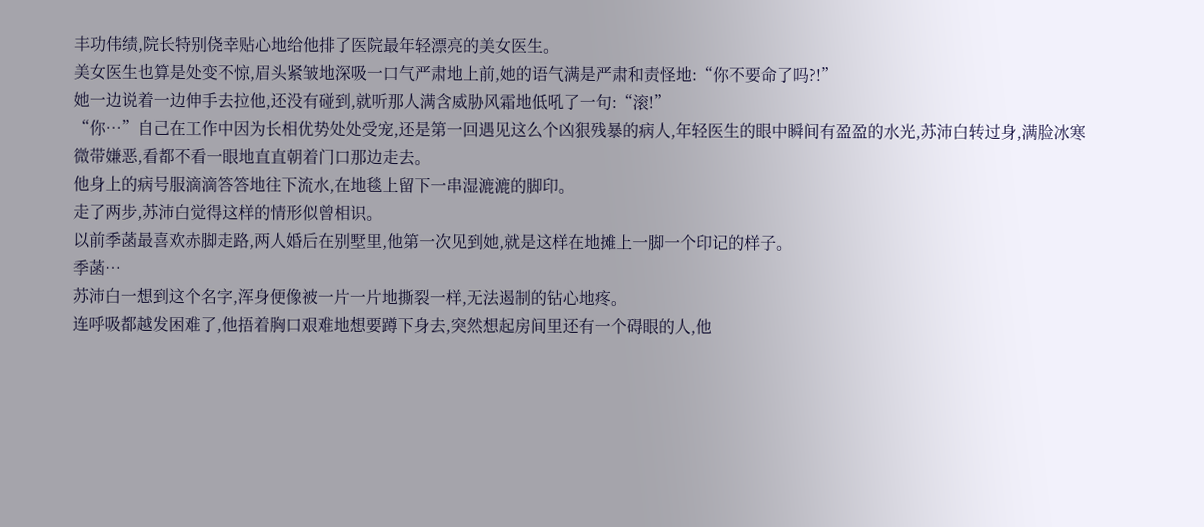丰功伟绩,院长特别侥幸贴心地给他排了医院最年轻漂亮的美女医生。
美女医生也算是处变不惊,眉头紧皱地深吸一口气严肃地上前,她的语气满是严肃和责怪地:“你不要命了吗?!”
她一边说着一边伸手去拉他,还没有碰到,就听那人满含威胁风霜地低吼了一句:“滚!”
“你…”自己在工作中因为长相优势处处受宠,还是第一回遇见这么个凶狠残暴的病人,年轻医生的眼中瞬间有盈盈的水光,苏沛白转过身,满脸冰寒微带嫌恶,看都不看一眼地直直朝着门口那边走去。
他身上的病号服滴滴答答地往下流水,在地毯上留下一串湿漉漉的脚印。
走了两步,苏沛白觉得这样的情形似曾相识。
以前季菡最喜欢赤脚走路,两人婚后在别墅里,他第一次见到她,就是这样在地摊上一脚一个印记的样子。
季菡…
苏沛白一想到这个名字,浑身便像被一片一片地撕裂一样,无法遏制的钻心地疼。
连呼吸都越发困难了,他捂着胸口艰难地想要蹲下身去,突然想起房间里还有一个碍眼的人,他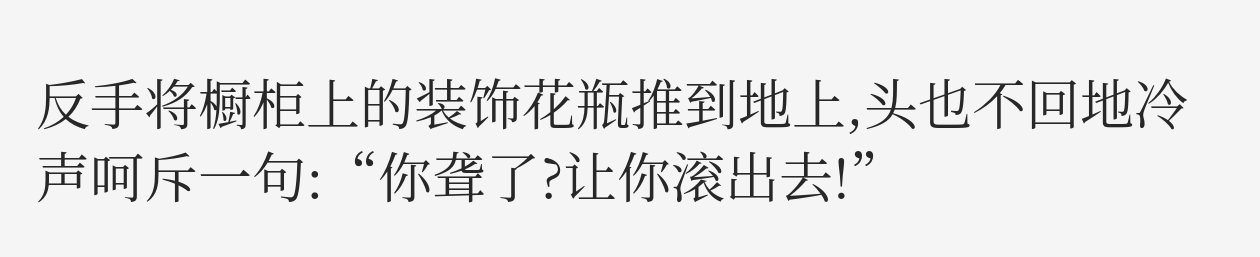反手将橱柜上的装饰花瓶推到地上,头也不回地冷声呵斥一句:“你聋了?让你滚出去!”